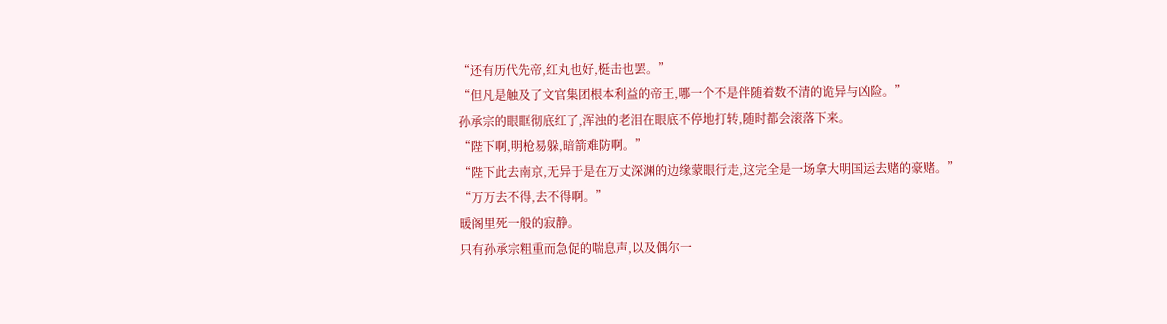“还有历代先帝,红丸也好,梃击也罢。”
“但凡是触及了文官集团根本利益的帝王,哪一个不是伴随着数不清的诡异与凶险。”
孙承宗的眼眶彻底红了,浑浊的老泪在眼底不停地打转,随时都会滚落下来。
“陛下啊,明枪易躲,暗箭难防啊。”
“陛下此去南京,无异于是在万丈深渊的边缘蒙眼行走,这完全是一场拿大明国运去赌的豪赌。”
“万万去不得,去不得啊。”
暖阁里死一般的寂静。
只有孙承宗粗重而急促的喘息声,以及偶尔一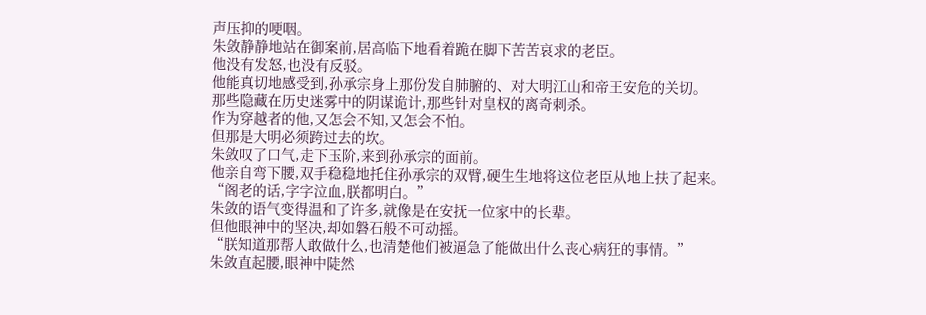声压抑的哽咽。
朱敛静静地站在御案前,居高临下地看着跪在脚下苦苦哀求的老臣。
他没有发怒,也没有反驳。
他能真切地感受到,孙承宗身上那份发自肺腑的、对大明江山和帝王安危的关切。
那些隐藏在历史迷雾中的阴谋诡计,那些针对皇权的离奇刺杀。
作为穿越者的他,又怎会不知,又怎会不怕。
但那是大明必须跨过去的坎。
朱敛叹了口气,走下玉阶,来到孙承宗的面前。
他亲自弯下腰,双手稳稳地托住孙承宗的双臂,硬生生地将这位老臣从地上扶了起来。
“阁老的话,字字泣血,朕都明白。”
朱敛的语气变得温和了许多,就像是在安抚一位家中的长辈。
但他眼神中的坚决,却如磐石般不可动摇。
“朕知道那帮人敢做什么,也清楚他们被逼急了能做出什么丧心病狂的事情。”
朱敛直起腰,眼神中陡然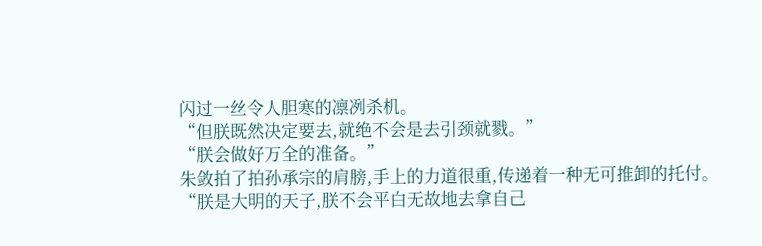闪过一丝令人胆寒的凛冽杀机。
“但朕既然决定要去,就绝不会是去引颈就戮。”
“朕会做好万全的准备。”
朱敛拍了拍孙承宗的肩膀,手上的力道很重,传递着一种无可推卸的托付。
“朕是大明的天子,朕不会平白无故地去拿自己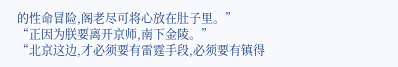的性命冒险,阁老尽可将心放在肚子里。”
“正因为朕要离开京师,南下金陵。”
“北京这边,才必须要有雷霆手段,必须要有镇得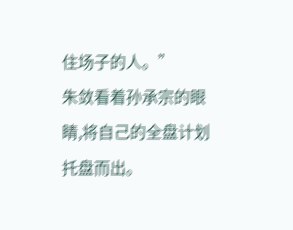住场子的人。”
朱敛看着孙承宗的眼睛,将自己的全盘计划托盘而出。